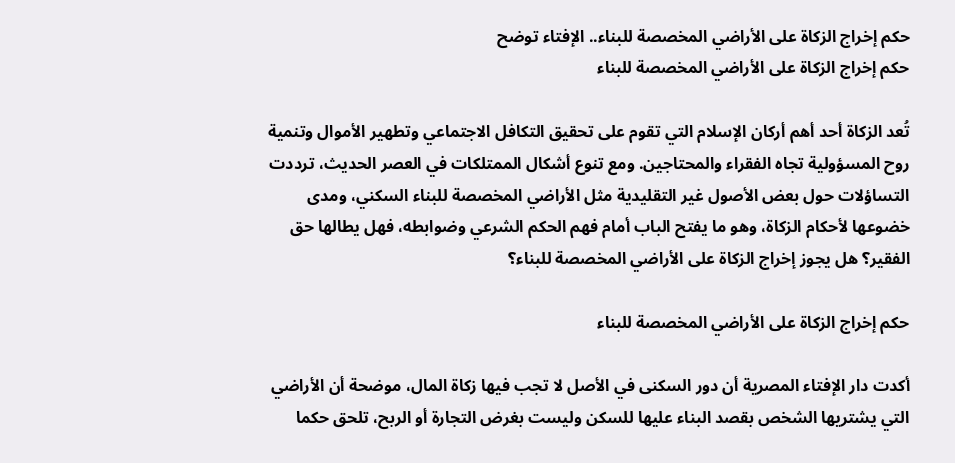حكم إخراج الزكاة على الأراضي المخصصة للبناء.. الإفتاء توضح
حكم إخراج الزكاة على الأراضي المخصصة للبناء

تُعد الزكاة أحد أهم أركان الإسلام التي تقوم على تحقيق التكافل الاجتماعي وتطهير الأموال وتنمية روح المسؤولية تجاه الفقراء والمحتاجين. ومع تنوع أشكال الممتلكات في العصر الحديث، ترددت التساؤلات حول بعض الأصول غير التقليدية مثل الأراضي المخصصة للبناء السكني، ومدى خضوعها لأحكام الزكاة، وهو ما يفتح الباب أمام فهم الحكم الشرعي وضوابطه، فهل يطالها حق الفقير؟ هل يجوز إخراج الزكاة على الأراضي المخصصة للبناء؟

حكم إخراج الزكاة على الأراضي المخصصة للبناء

أكدت دار الإفتاء المصرية أن دور السكنى في الأصل لا تجب فيها زكاة المال، موضحة أن الأراضي التي يشتريها الشخص بقصد البناء عليها للسكن وليست بغرض التجارة أو الربح، تلحق حكما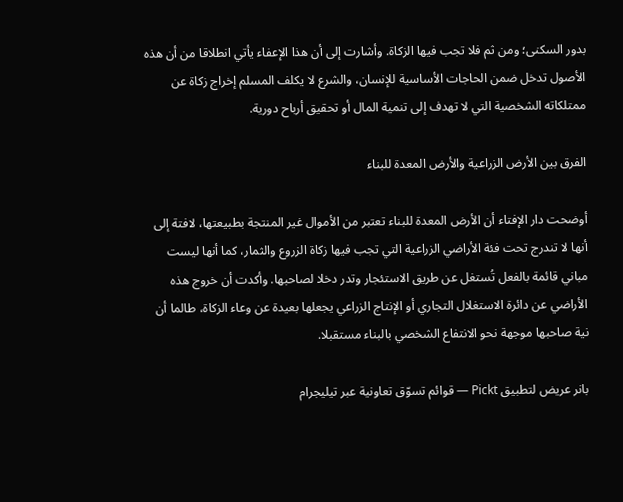بدور السكنى؛ ومن ثم فلا تجب فيها الزكاة. وأشارت إلى أن هذا الإعفاء يأتي انطلاقا من أن هذه الأصول تدخل ضمن الحاجات الأساسية للإنسان، والشرع لا يكلف المسلم إخراج زكاة عن ممتلكاته الشخصية التي لا تهدف إلى تنمية المال أو تحقيق أرباح دورية.

الفرق بين الأرض الزراعية والأرض المعدة للبناء

أوضحت دار الإفتاء أن الأرض المعدة للبناء تعتبر من الأموال غير المنتجة بطبيعتها، لافتة إلى أنها لا تندرج تحت فئة الأراضي الزراعية التي تجب فيها زكاة الزروع والثمار، كما أنها ليست مباني قائمة بالفعل تُستغل عن طريق الاستئجار وتدر دخلا لصاحبها. وأكدت أن خروج هذه الأراضي عن دائرة الاستغلال التجاري أو الإنتاج الزراعي يجعلها بعيدة عن وعاء الزكاة، طالما أن نية صاحبها موجهة نحو الانتفاع الشخصي بالبناء مستقبلا.

بانر عريض لتطبيق Pickt — قوائم تسوّق تعاونية عبر تيليجرام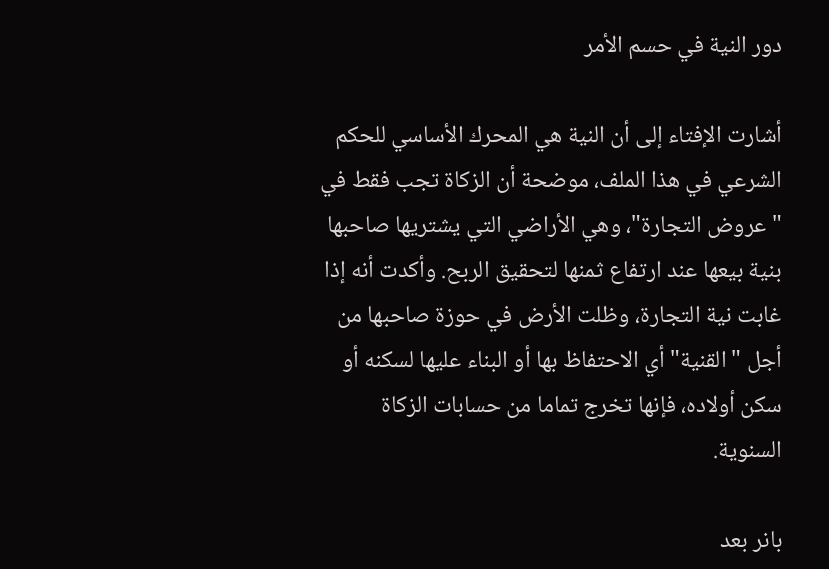دور النية في حسم الأمر

أشارت الإفتاء إلى أن النية هي المحرك الأساسي للحكم الشرعي في هذا الملف، موضحة أن الزكاة تجب فقط في "عروض التجارة"، وهي الأراضي التي يشتريها صاحبها بنية بيعها عند ارتفاع ثمنها لتحقيق الربح. وأكدت أنه إذا غابت نية التجارة، وظلت الأرض في حوزة صاحبها من أجل "القنية" أي الاحتفاظ بها أو البناء عليها لسكنه أو سكن أولاده، فإنها تخرج تماما من حسابات الزكاة السنوية.

بانر بعد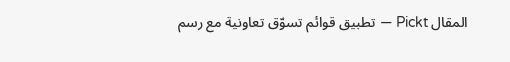المقال Pickt — تطبيق قوائم تسوّق تعاونية مع رسم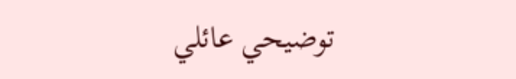توضيحي عائلي